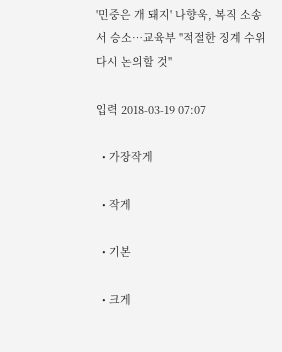'민중은 개 돼지' 나향욱, 복직 소송서 승소…교육부 "적절한 징계 수위 다시 논의할 것"

입력 2018-03-19 07:07

  • 가장작게

  • 작게

  • 기본

  • 크게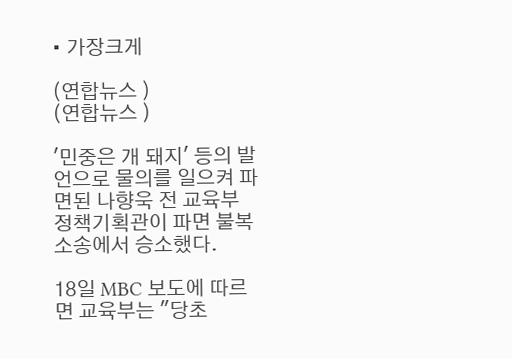• 가장크게

(연합뉴스 )
(연합뉴스 )

'민중은 개 돼지' 등의 발언으로 물의를 일으켜 파면된 나향욱 전 교육부 정책기획관이 파면 불복 소송에서 승소했다.

18일 MBC 보도에 따르면 교육부는 "당초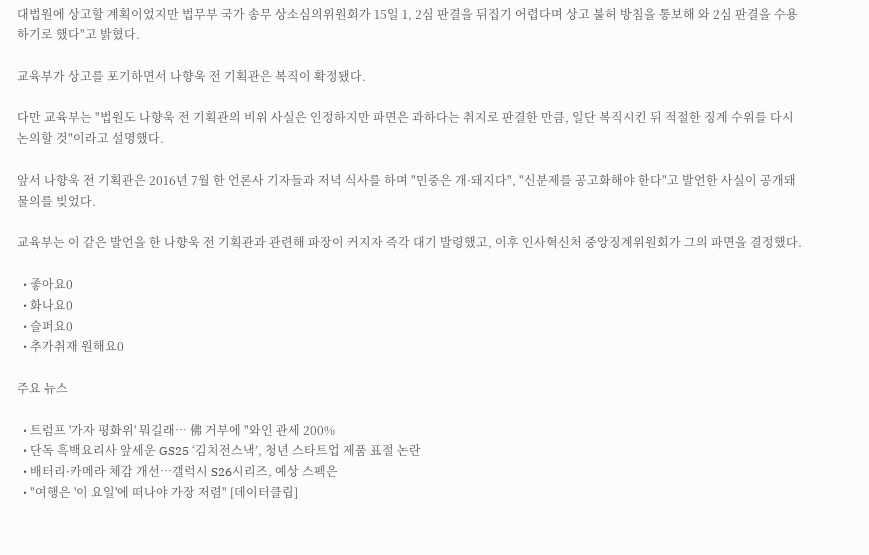대법원에 상고할 계획이었지만 법무부 국가 송무 상소심의위원회가 15일 1, 2심 판결을 뒤집기 어렵다며 상고 불허 방침을 통보해 와 2심 판결을 수용하기로 했다"고 밝혔다.

교육부가 상고를 포기하면서 나향욱 전 기획관은 복직이 확정됐다.

다만 교육부는 "법원도 나향욱 전 기획관의 비위 사실은 인정하지만 파면은 과하다는 취지로 판결한 만큼, 일단 복직시킨 뒤 적절한 징계 수위를 다시 논의할 것"이라고 설명했다.

앞서 나향욱 전 기획관은 2016년 7월 한 언론사 기자들과 저녁 식사를 하며 "민중은 개·돼지다", "신분제를 공고화해야 한다"고 발언한 사실이 공개돼 물의를 빚었다.

교육부는 이 같은 발언을 한 나향욱 전 기획관과 관련해 파장이 커지자 즉각 대기 발령했고, 이후 인사혁신처 중앙징계위원회가 그의 파면을 결정했다.

  • 좋아요0
  • 화나요0
  • 슬퍼요0
  • 추가취재 원해요0

주요 뉴스

  • 트럼프 '가자 평화위' 뭐길래… 佛 거부에 "와인 관세 200%
  • 단독 흑백요리사 앞세운 GS25 ‘김치전스낵’, 청년 스타트업 제품 표절 논란
  • 배터리·카메라 체감 개선…갤럭시 S26시리즈, 예상 스펙은
  • "여행은 '이 요일'에 떠나야 가장 저렴" [데이터클립]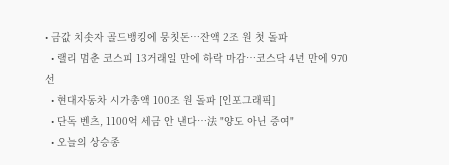• 금값 치솟자 골드뱅킹에 뭉칫돈…잔액 2조 원 첫 돌파
  • 랠리 멈춘 코스피 13거래일 만에 하락 마감…코스닥 4년 만에 970선
  • 현대자동차 시가총액 100조 원 돌파 [인포그래픽]
  • 단독 벤츠, 1100억 세금 안 낸다…法 "양도 아닌 증여"
  • 오늘의 상승종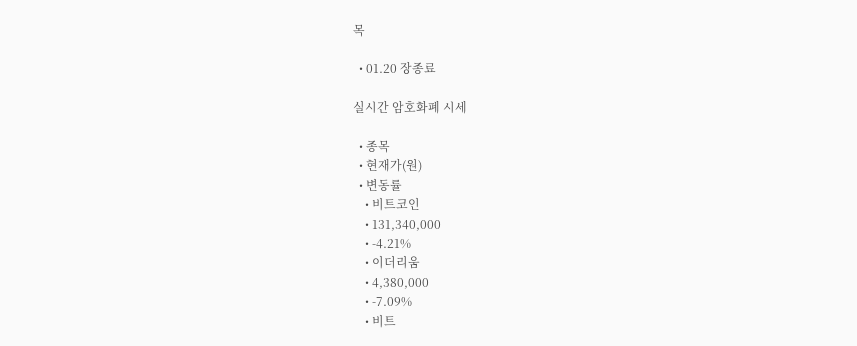목

  • 01.20 장종료

실시간 암호화폐 시세

  • 종목
  • 현재가(원)
  • 변동률
    • 비트코인
    • 131,340,000
    • -4.21%
    • 이더리움
    • 4,380,000
    • -7.09%
    • 비트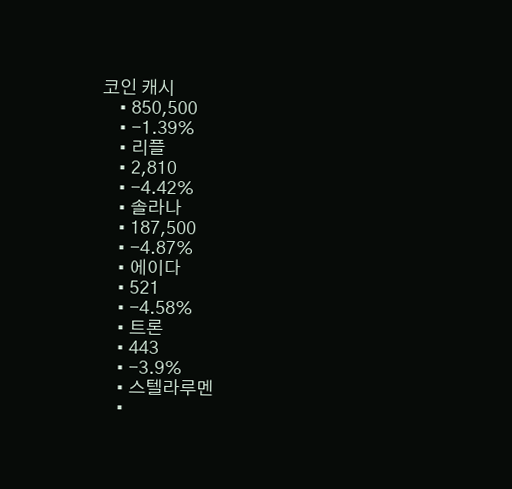코인 캐시
    • 850,500
    • -1.39%
    • 리플
    • 2,810
    • -4.42%
    • 솔라나
    • 187,500
    • -4.87%
    • 에이다
    • 521
    • -4.58%
    • 트론
    • 443
    • -3.9%
    • 스텔라루멘
    •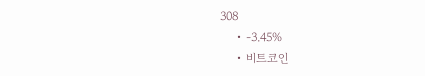308
    • -3.45%
    • 비트코인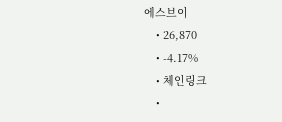에스브이
    • 26,870
    • -4.17%
    • 체인링크
    •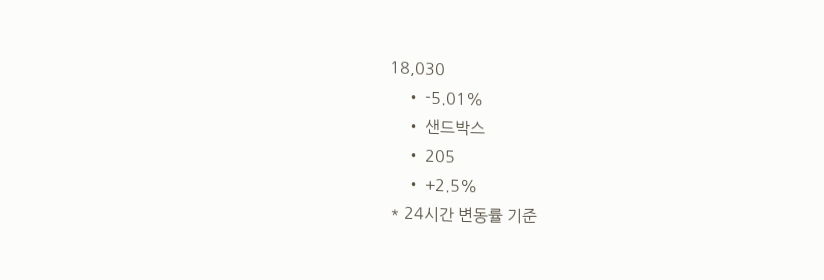18,030
    • -5.01%
    • 샌드박스
    • 205
    • +2.5%
* 24시간 변동률 기준